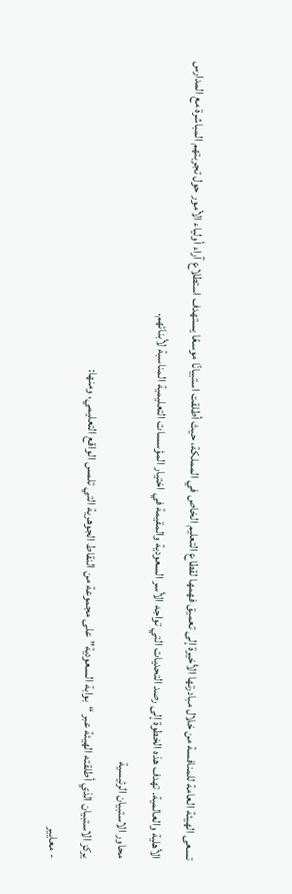تسعى الهيئة العامة للمنافسة من خلال مبادرتها الأخيرة إلى تعميق فهمها لقطاع التعليم الخاص في المملكة، حيث أطلقت استبيانًا موسعًا يستهدف استطلاع آراء أولياء الأمور حول تجربتهم المباشرة مع المدارس الأهلية والعالمية. تهدف هذه الخطوة إلى رصد التحديات التي تواجه الأسر السعودية والمقيمة في اختيار المؤسسات التعليمية المناسبة لأبنائهم.
محاور الاستبيان الرئيسية
يركز الاستبيان الذي أطلقته الهيئة عبر “بوابة السعودية” على مجموعة من النقاط الجوهرية التي تلمس الواقع التعليمي، ومنها:
- معايير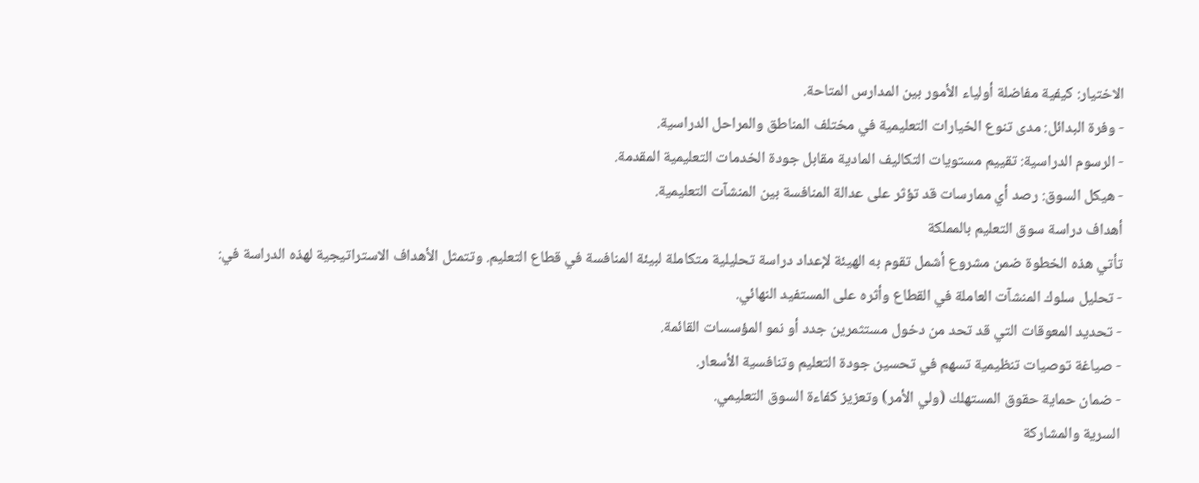الاختيار: كيفية مفاضلة أولياء الأمور بين المدارس المتاحة.
- وفرة البدائل: مدى تنوع الخيارات التعليمية في مختلف المناطق والمراحل الدراسية.
- الرسوم الدراسية: تقييم مستويات التكاليف المادية مقابل جودة الخدمات التعليمية المقدمة.
- هيكل السوق: رصد أي ممارسات قد تؤثر على عدالة المنافسة بين المنشآت التعليمية.
أهداف دراسة سوق التعليم بالمملكة
تأتي هذه الخطوة ضمن مشروع أشمل تقوم به الهيئة لإعداد دراسة تحليلية متكاملة لبيئة المنافسة في قطاع التعليم. وتتمثل الأهداف الاستراتيجية لهذه الدراسة في:
- تحليل سلوك المنشآت العاملة في القطاع وأثره على المستفيد النهائي.
- تحديد المعوقات التي قد تحد من دخول مستثمرين جدد أو نمو المؤسسات القائمة.
- صياغة توصيات تنظيمية تسهم في تحسين جودة التعليم وتنافسية الأسعار.
- ضمان حماية حقوق المستهلك (ولي الأمر) وتعزيز كفاءة السوق التعليمي.
السرية والمشاركة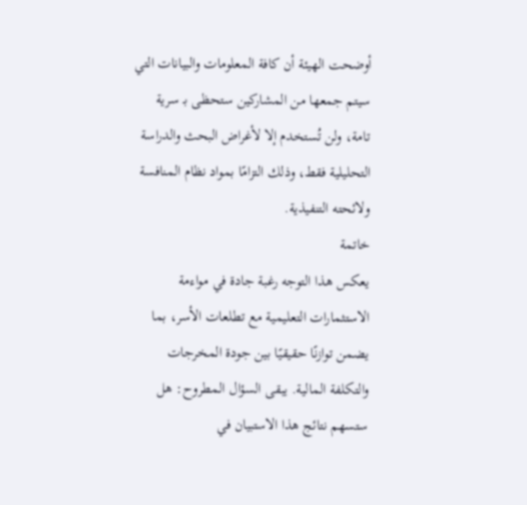أوضحت الهيئة أن كافة المعلومات والبيانات التي سيتم جمعها من المشاركين ستحظى بـ سرية تامة، ولن تُستخدم إلا لأغراض البحث والدراسة التحليلية فقط، وذلك التزامًا بمواد نظام المنافسة ولائحته التنفيذية.
خاتمة
يعكس هذا التوجه رغبة جادة في مواءمة الاستثمارات التعليمية مع تطلعات الأسر، بما يضمن توازنًا حقيقيًا بين جودة المخرجات والتكلفة المالية. يبقى السؤال المطروح: هل ستسهم نتائج هذا الاستبيان في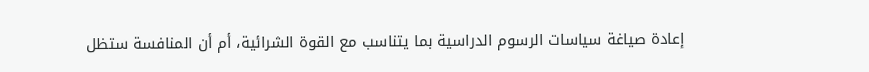إعادة صياغة سياسات الرسوم الدراسية بما يتناسب مع القوة الشرائية، أم أن المنافسة ستظل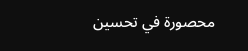محصورة في تحسين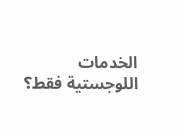الخدمات اللوجستية فقط؟